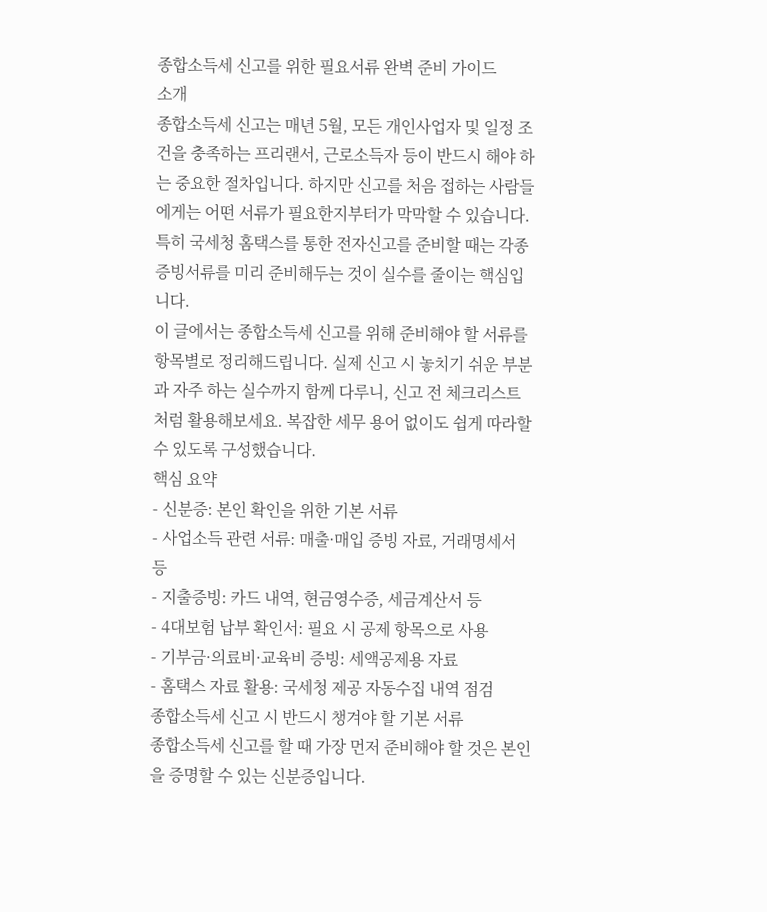종합소득세 신고를 위한 필요서류 완벽 준비 가이드
소개
종합소득세 신고는 매년 5월, 모든 개인사업자 및 일정 조건을 충족하는 프리랜서, 근로소득자 등이 반드시 해야 하는 중요한 절차입니다. 하지만 신고를 처음 접하는 사람들에게는 어떤 서류가 필요한지부터가 막막할 수 있습니다. 특히 국세청 홈택스를 통한 전자신고를 준비할 때는 각종 증빙서류를 미리 준비해두는 것이 실수를 줄이는 핵심입니다.
이 글에서는 종합소득세 신고를 위해 준비해야 할 서류를 항목별로 정리해드립니다. 실제 신고 시 놓치기 쉬운 부분과 자주 하는 실수까지 함께 다루니, 신고 전 체크리스트처럼 활용해보세요. 복잡한 세무 용어 없이도 쉽게 따라할 수 있도록 구성했습니다.
핵심 요약
- 신분증: 본인 확인을 위한 기본 서류
- 사업소득 관련 서류: 매출·매입 증빙 자료, 거래명세서 등
- 지출증빙: 카드 내역, 현금영수증, 세금계산서 등
- 4대보험 납부 확인서: 필요 시 공제 항목으로 사용
- 기부금·의료비·교육비 증빙: 세액공제용 자료
- 홈택스 자료 활용: 국세청 제공 자동수집 내역 점검
종합소득세 신고 시 반드시 챙겨야 할 기본 서류
종합소득세 신고를 할 때 가장 먼저 준비해야 할 것은 본인을 증명할 수 있는 신분증입니다.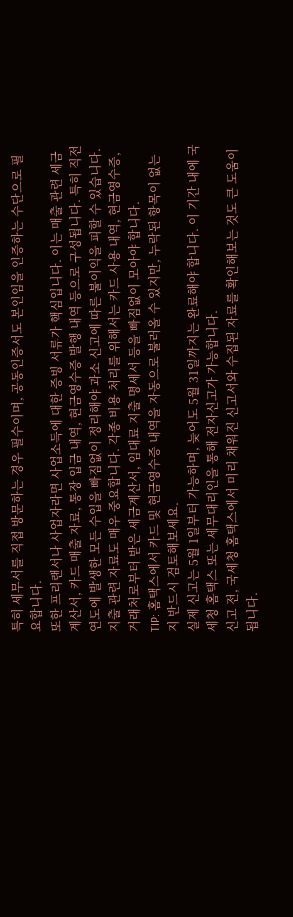특히 세무서를 직접 방문하는 경우 필수이며, 공동인증서도 본인임을 인증하는 수단으로 필요합니다.
또한 프리랜서나 사업자라면 사업소득에 대한 증빙 서류가 핵심입니다. 이는 매출 관련 세금계산서, 카드 매출 자료, 통장 입금 내역, 현금영수증 발행 내역 등으로 구성됩니다. 특히 직전 연도에 발생한 모든 수입을 빠짐없이 정리해야 과소 신고에 따른 불이익을 피할 수 있습니다.
지출 관련 자료도 매우 중요합니다. 각종 비용 처리를 위해서는 카드 사용 내역, 현금영수증, 거래처로부터 받은 세금계산서, 임대료 지출 명세서 등을 빠짐없이 모아야 합니다.
TIP: 홈택스에서 카드 및 현금영수증 내역을 자동으로 불러올 수 있지만, 누락된 항목이 없는지 반드시 검토해보세요.
실제 신고는 5월 1일부터 가능하며, 늦어도 5월 31일까지는 완료해야 합니다. 이 기간 내에 국세청 홈택스 또는 세무대리인을 통해 전자신고가 가능합니다.
신고 전, 국세청 홈택스에서 미리 채워진 신고서와 수집된 자료를 확인해보는 것도 큰 도움이 됩니다.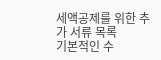세액공제를 위한 추가 서류 목록
기본적인 수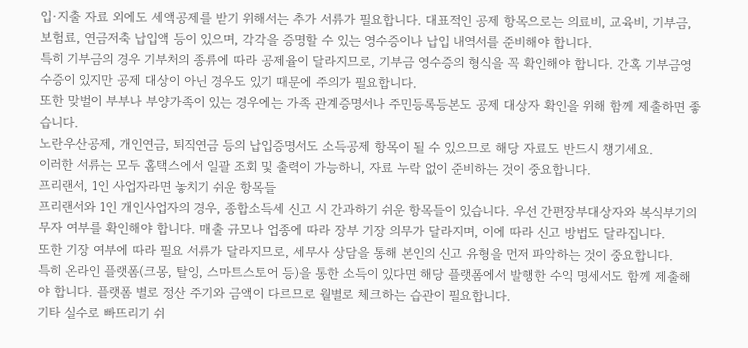입·지출 자료 외에도 세액공제를 받기 위해서는 추가 서류가 필요합니다. 대표적인 공제 항목으로는 의료비, 교육비, 기부금, 보험료, 연금저축 납입액 등이 있으며, 각각을 증명할 수 있는 영수증이나 납입 내역서를 준비해야 합니다.
특히 기부금의 경우 기부처의 종류에 따라 공제율이 달라지므로, 기부금 영수증의 형식을 꼭 확인해야 합니다. 간혹 기부금영수증이 있지만 공제 대상이 아닌 경우도 있기 때문에 주의가 필요합니다.
또한 맞벌이 부부나 부양가족이 있는 경우에는 가족 관계증명서나 주민등록등본도 공제 대상자 확인을 위해 함께 제출하면 좋습니다.
노란우산공제, 개인연금, 퇴직연금 등의 납입증명서도 소득공제 항목이 될 수 있으므로 해당 자료도 반드시 챙기세요.
이러한 서류는 모두 홈택스에서 일괄 조회 및 출력이 가능하니, 자료 누락 없이 준비하는 것이 중요합니다.
프리랜서, 1인 사업자라면 놓치기 쉬운 항목들
프리랜서와 1인 개인사업자의 경우, 종합소득세 신고 시 간과하기 쉬운 항목들이 있습니다. 우선 간편장부대상자와 복식부기의무자 여부를 확인해야 합니다. 매출 규모나 업종에 따라 장부 기장 의무가 달라지며, 이에 따라 신고 방법도 달라집니다.
또한 기장 여부에 따라 필요 서류가 달라지므로, 세무사 상담을 통해 본인의 신고 유형을 먼저 파악하는 것이 중요합니다.
특히 온라인 플랫폼(크몽, 탈잉, 스마트스토어 등)을 통한 소득이 있다면 해당 플랫폼에서 발행한 수익 명세서도 함께 제출해야 합니다. 플랫폼 별로 정산 주기와 금액이 다르므로 월별로 체크하는 습관이 필요합니다.
기타 실수로 빠뜨리기 쉬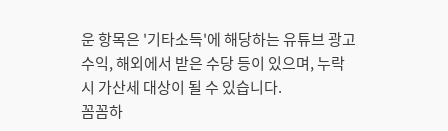운 항목은 '기타소득'에 해당하는 유튜브 광고 수익, 해외에서 받은 수당 등이 있으며, 누락 시 가산세 대상이 될 수 있습니다.
꼼꼼하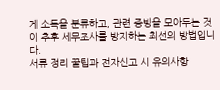게 소득을 분류하고, 관련 증빙을 모아두는 것이 추후 세무조사를 방지하는 최선의 방법입니다.
서류 정리 꿀팁과 전자신고 시 유의사항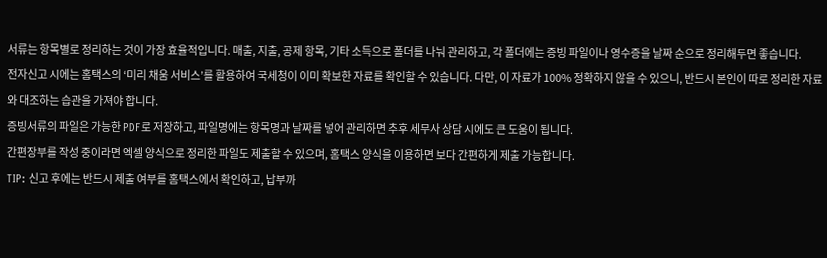서류는 항목별로 정리하는 것이 가장 효율적입니다. 매출, 지출, 공제 항목, 기타 소득으로 폴더를 나눠 관리하고, 각 폴더에는 증빙 파일이나 영수증을 날짜 순으로 정리해두면 좋습니다.
전자신고 시에는 홈택스의 ‘미리 채움 서비스’를 활용하여 국세청이 이미 확보한 자료를 확인할 수 있습니다. 다만, 이 자료가 100% 정확하지 않을 수 있으니, 반드시 본인이 따로 정리한 자료와 대조하는 습관을 가져야 합니다.
증빙서류의 파일은 가능한 PDF로 저장하고, 파일명에는 항목명과 날짜를 넣어 관리하면 추후 세무사 상담 시에도 큰 도움이 됩니다.
간편장부를 작성 중이라면 엑셀 양식으로 정리한 파일도 제출할 수 있으며, 홈택스 양식을 이용하면 보다 간편하게 제출 가능합니다.
TIP: 신고 후에는 반드시 제출 여부를 홈택스에서 확인하고, 납부까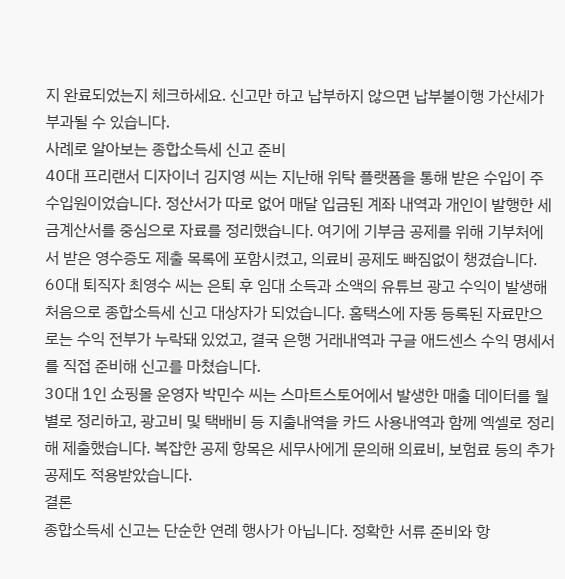지 완료되었는지 체크하세요. 신고만 하고 납부하지 않으면 납부불이행 가산세가 부과될 수 있습니다.
사례로 알아보는 종합소득세 신고 준비
40대 프리랜서 디자이너 김지영 씨는 지난해 위탁 플랫폼을 통해 받은 수입이 주 수입원이었습니다. 정산서가 따로 없어 매달 입금된 계좌 내역과 개인이 발행한 세금계산서를 중심으로 자료를 정리했습니다. 여기에 기부금 공제를 위해 기부처에서 받은 영수증도 제출 목록에 포함시켰고, 의료비 공제도 빠짐없이 챙겼습니다.
60대 퇴직자 최영수 씨는 은퇴 후 임대 소득과 소액의 유튜브 광고 수익이 발생해 처음으로 종합소득세 신고 대상자가 되었습니다. 홈택스에 자동 등록된 자료만으로는 수익 전부가 누락돼 있었고, 결국 은행 거래내역과 구글 애드센스 수익 명세서를 직접 준비해 신고를 마쳤습니다.
30대 1인 쇼핑몰 운영자 박민수 씨는 스마트스토어에서 발생한 매출 데이터를 월별로 정리하고, 광고비 및 택배비 등 지출내역을 카드 사용내역과 함께 엑셀로 정리해 제출했습니다. 복잡한 공제 항목은 세무사에게 문의해 의료비, 보험료 등의 추가 공제도 적용받았습니다.
결론
종합소득세 신고는 단순한 연례 행사가 아닙니다. 정확한 서류 준비와 항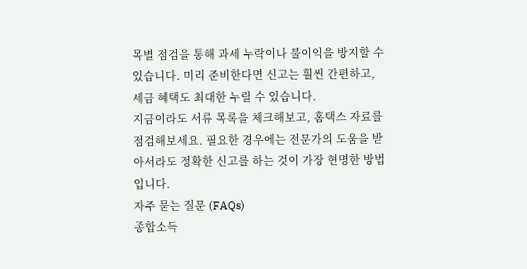목별 점검을 통해 과세 누락이나 불이익을 방지할 수 있습니다. 미리 준비한다면 신고는 훨씬 간편하고, 세금 혜택도 최대한 누릴 수 있습니다.
지금이라도 서류 목록을 체크해보고, 홈택스 자료를 점검해보세요. 필요한 경우에는 전문가의 도움을 받아서라도 정확한 신고를 하는 것이 가장 현명한 방법입니다.
자주 묻는 질문 (FAQs)
종합소득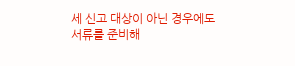세 신고 대상이 아닌 경우에도 서류를 준비해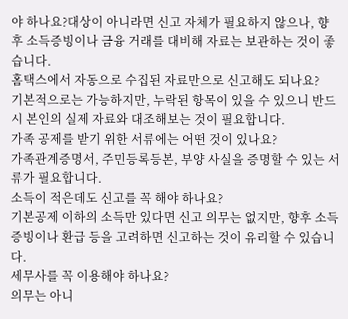야 하나요?대상이 아니라면 신고 자체가 필요하지 않으나, 향후 소득증빙이나 금융 거래를 대비해 자료는 보관하는 것이 좋습니다.
홈택스에서 자동으로 수집된 자료만으로 신고해도 되나요?
기본적으로는 가능하지만, 누락된 항목이 있을 수 있으니 반드시 본인의 실제 자료와 대조해보는 것이 필요합니다.
가족 공제를 받기 위한 서류에는 어떤 것이 있나요?
가족관계증명서, 주민등록등본, 부양 사실을 증명할 수 있는 서류가 필요합니다.
소득이 적은데도 신고를 꼭 해야 하나요?
기본공제 이하의 소득만 있다면 신고 의무는 없지만, 향후 소득 증빙이나 환급 등을 고려하면 신고하는 것이 유리할 수 있습니다.
세무사를 꼭 이용해야 하나요?
의무는 아니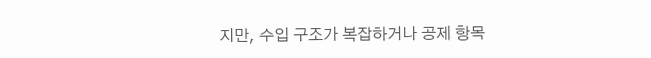지만, 수입 구조가 복잡하거나 공제 항목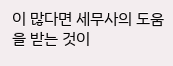이 많다면 세무사의 도움을 받는 것이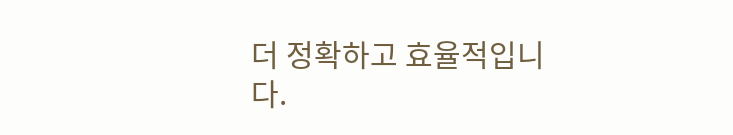더 정확하고 효율적입니다.